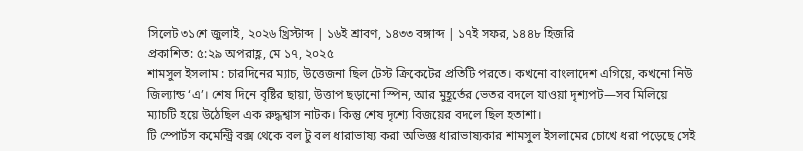সিলেট ৩১শে জুলাই, ২০২৬ খ্রিস্টাব্দ | ১৬ই শ্রাবণ, ১৪৩৩ বঙ্গাব্দ | ১৭ই সফর, ১৪৪৮ হিজরি
প্রকাশিত: ৫:২৯ অপরাহ্ণ, মে ১৭, ২০২৫
শামসুল ইসলাম : চারদিনের ম্যাচ, উত্তেজনা ছিল টেস্ট ক্রিকেটের প্রতিটি পরতে। কখনো বাংলাদেশ এগিয়ে, কখনো নিউ জিল্যান্ড ‘এ’। শেষ দিনে বৃষ্টির ছায়া, উত্তাপ ছড়ানো স্পিন, আর মুহূর্তের ভেতর বদলে যাওয়া দৃশ্যপট—সব মিলিয়ে ম্যাচটি হয়ে উঠেছিল এক রুদ্ধশ্বাস নাটক। কিন্তু শেষ দৃশ্যে বিজয়ের বদলে ছিল হতাশা।
টি স্পোর্টস কমেন্ট্রি বক্স থেকে বল টু বল ধারাভাষ্য করা অভিজ্ঞ ধারাভাষ্যকার শামসুল ইসলামের চোখে ধরা পড়েছে সেই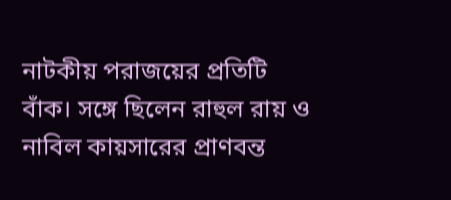নাটকীয় পরাজয়ের প্রতিটি বাঁক। সঙ্গে ছিলেন রাহুল রায় ও নাবিল কায়সারের প্রাণবন্ত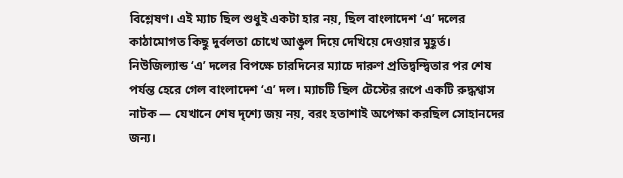বিশ্লেষণ। এই ম্যাচ ছিল শুধুই একটা হার নয়, ছিল বাংলাদেশ ‘এ’ দলের কাঠামোগত কিছু দুর্বলতা চোখে আঙুল দিয়ে দেখিয়ে দেওয়ার মুহূর্ত।
নিউজিল্যান্ড ‘এ’ দলের বিপক্ষে চারদিনের ম্যাচে দারুণ প্রতিদ্বন্দ্বিতার পর শেষ পর্যন্ত হেরে গেল বাংলাদেশ ‘এ’ দল। ম্যাচটি ছিল টেস্টের রূপে একটি রুদ্ধশ্বাস নাটক — যেখানে শেষ দৃশ্যে জয় নয়, বরং হতাশাই অপেক্ষা করছিল সোহানদের জন্য।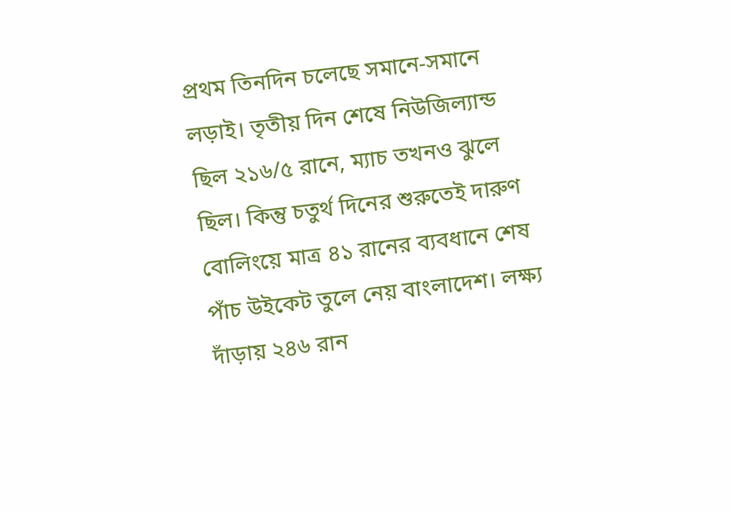প্রথম তিনদিন চলেছে সমানে-সমানে লড়াই। তৃতীয় দিন শেষে নিউজিল্যান্ড ছিল ২১৬/৫ রানে, ম্যাচ তখনও ঝুলে ছিল। কিন্তু চতুর্থ দিনের শুরুতেই দারুণ বোলিংয়ে মাত্র ৪১ রানের ব্যবধানে শেষ পাঁচ উইকেট তুলে নেয় বাংলাদেশ। লক্ষ্য দাঁড়ায় ২৪৬ রান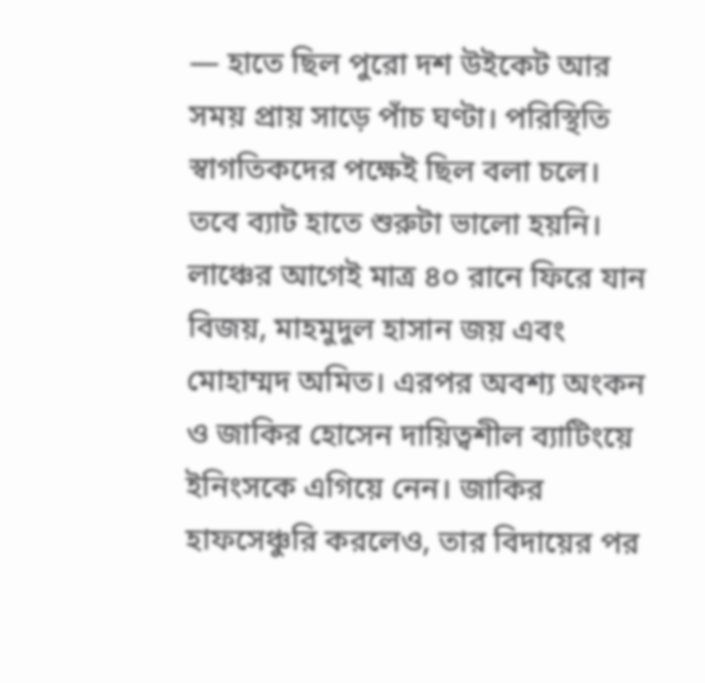— হাতে ছিল পুরো দশ উইকেট আর সময় প্রায় সাড়ে পাঁচ ঘণ্টা। পরিস্থিতি স্বাগতিকদের পক্ষেই ছিল বলা চলে।
তবে ব্যাট হাতে শুরুটা ভালো হয়নি। লাঞ্চের আগেই মাত্র ৪০ রানে ফিরে যান বিজয়, মাহমুদুল হাসান জয় এবং মোহাম্মদ অমিত। এরপর অবশ্য অংকন ও জাকির হোসেন দায়িত্বশীল ব্যাটিংয়ে ইনিংসকে এগিয়ে নেন। জাকির হাফসেঞ্চুরি করলেও, তার বিদায়ের পর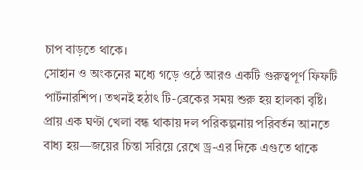চাপ বাড়তে থাকে।
সোহান ও অংকনের মধ্যে গড়ে ওঠে আরও একটি গুরুত্বপূর্ণ ফিফটি পার্টনারশিপ। তখনই হঠাৎ টি-ব্রেকের সময় শুরু হয় হালকা বৃষ্টি। প্রায় এক ঘণ্টা খেলা বন্ধ থাকায় দল পরিকল্পনায় পরিবর্তন আনতে বাধ্য হয়—জয়ের চিন্তা সরিয়ে রেখে ড্র-এর দিকে এগুতে থাকে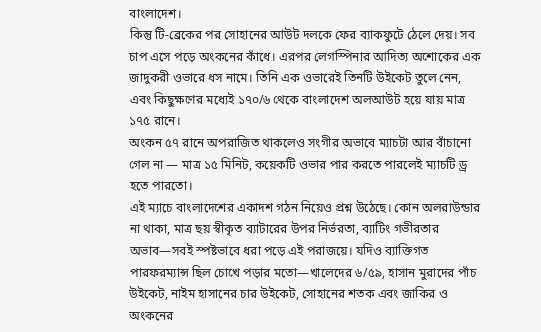বাংলাদেশ।
কিন্তু টি-ব্রেকের পর সোহানের আউট দলকে ফের ব্যাকফুটে ঠেলে দেয়। সব চাপ এসে পড়ে অংকনের কাঁধে। এরপর লেগস্পিনার আদিত্য অশোকের এক জাদুকরী ওভারে ধস নামে। তিনি এক ওভারেই তিনটি উইকেট তুলে নেন, এবং কিছুক্ষণের মধ্যেই ১৭০/৬ থেকে বাংলাদেশ অলআউট হয়ে যায় মাত্র ১৭৫ রানে।
অংকন ৫৭ রানে অপরাজিত থাকলেও সংগীর অভাবে ম্যাচটা আর বাঁচানো গেল না — মাত্র ১৫ মিনিট, কয়েকটি ওভার পার করতে পারলেই ম্যাচটি ড্র হতে পারতো।
এই ম্যাচে বাংলাদেশের একাদশ গঠন নিয়েও প্রশ্ন উঠেছে। কোন অলরাউন্ডার না থাকা, মাত্র ছয় স্বীকৃত ব্যাটারের উপর নির্ভরতা, ব্যাটিং গভীরতার অভাব—সবই স্পষ্টভাবে ধরা পড়ে এই পরাজয়ে। যদিও ব্যাক্তিগত পারফরম্যান্স ছিল চোখে পড়ার মতো—খালেদের ৬/৫৯, হাসান মুরাদের পাঁচ উইকেট, নাইম হাসানের চার উইকেট, সোহানের শতক এবং জাকির ও অংকনের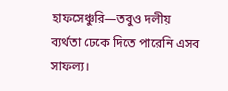হাফসেঞ্চুরি—তবুও দলীয় ব্যর্থতা ঢেকে দিতে পারেনি এসব সাফল্য।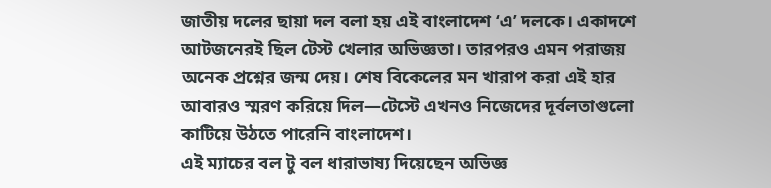জাতীয় দলের ছায়া দল বলা হয় এই বাংলাদেশ ‘এ’ দলকে। একাদশে আটজনেরই ছিল টেস্ট খেলার অভিজ্ঞতা। তারপরও এমন পরাজয় অনেক প্রশ্নের জন্ম দেয়। শেষ বিকেলের মন খারাপ করা এই হার আবারও স্মরণ করিয়ে দিল—টেস্টে এখনও নিজেদের দূর্বলতাগুলো কাটিয়ে উঠতে পারেনি বাংলাদেশ।
এই ম্যাচের বল টু বল ধারাভাষ্য দিয়েছেন অভিজ্ঞ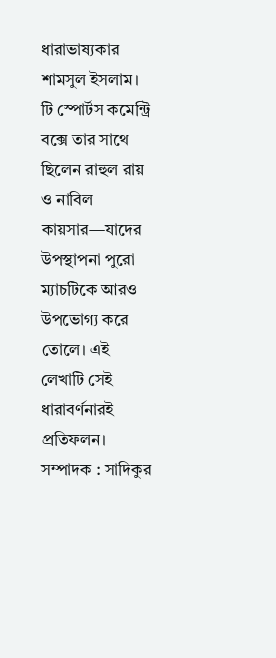ধারাভাষ্যকার শামসুল ইসলাম। টি স্পোর্টস কমেন্ট্রি বক্সে তার সাথে ছিলেন রাহুল রায় ও নাবিল কায়সার—যাদের উপস্থাপনা পুরো ম্যাচটিকে আরও উপভোগ্য করে তোলে। এই লেখাটি সেই ধারাবর্ণনারই প্রতিফলন।
সম্পাদক : সাদিকুর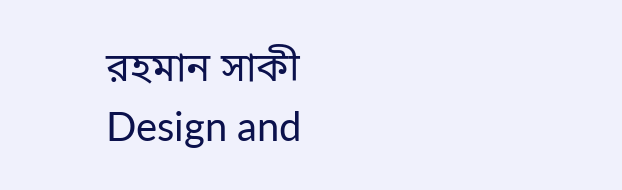রহমান সাকী
Design and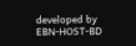developed by EBN-HOST-BD